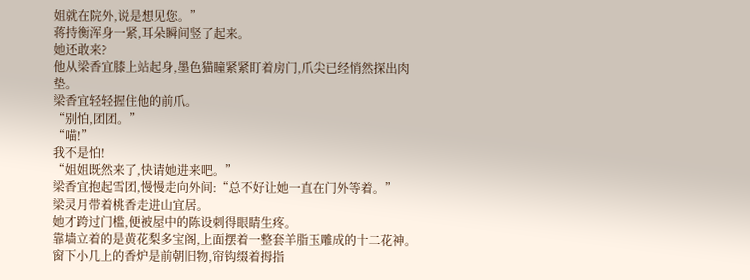姐就在院外,说是想见您。”
蒋持衡浑身一紧,耳朵瞬间竖了起来。
她还敢来?
他从梁香宜膝上站起身,墨色猫瞳紧紧盯着房门,爪尖已经悄然探出肉垫。
梁香宜轻轻握住他的前爪。
“别怕,团团。”
“喵!”
我不是怕!
“姐姐既然来了,快请她进来吧。”
梁香宜抱起雪团,慢慢走向外间:“总不好让她一直在门外等着。”
梁灵月带着桃香走进山宜居。
她才跨过门槛,便被屋中的陈设刺得眼睛生疼。
靠墙立着的是黄花梨多宝阁,上面摆着一整套羊脂玉雕成的十二花神。窗下小几上的香炉是前朝旧物,帘钩缀着拇指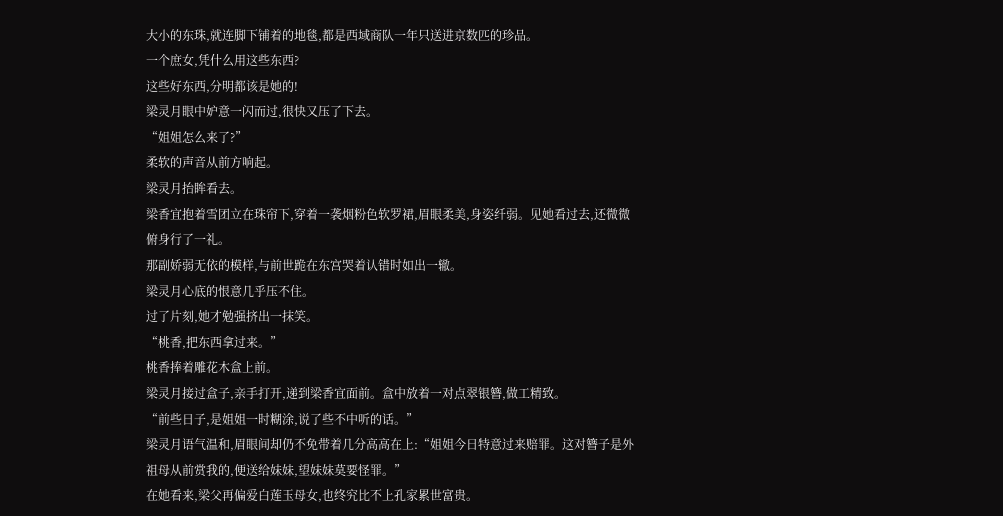大小的东珠,就连脚下铺着的地毯,都是西域商队一年只送进京数匹的珍品。
一个庶女,凭什么用这些东西?
这些好东西,分明都该是她的!
梁灵月眼中妒意一闪而过,很快又压了下去。
“姐姐怎么来了?”
柔软的声音从前方响起。
梁灵月抬眸看去。
梁香宜抱着雪团立在珠帘下,穿着一袭烟粉色软罗裙,眉眼柔美,身姿纤弱。见她看过去,还微微俯身行了一礼。
那副娇弱无依的模样,与前世跪在东宫哭着认错时如出一辙。
梁灵月心底的恨意几乎压不住。
过了片刻,她才勉强挤出一抹笑。
“桃香,把东西拿过来。”
桃香捧着雕花木盒上前。
梁灵月接过盒子,亲手打开,递到梁香宜面前。盒中放着一对点翠银簪,做工精致。
“前些日子,是姐姐一时糊涂,说了些不中听的话。”
梁灵月语气温和,眉眼间却仍不免带着几分高高在上:“姐姐今日特意过来赔罪。这对簪子是外祖母从前赏我的,便送给妹妹,望妹妹莫要怪罪。”
在她看来,梁父再偏爱白莲玉母女,也终究比不上孔家累世富贵。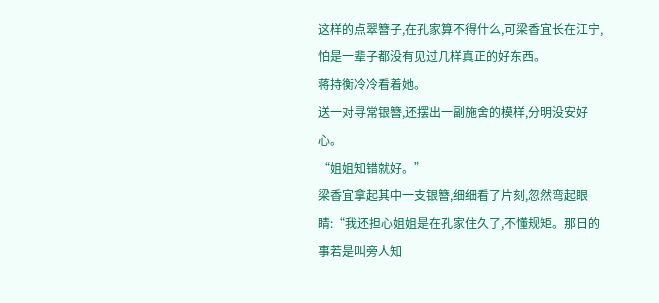这样的点翠簪子,在孔家算不得什么,可梁香宜长在江宁,怕是一辈子都没有见过几样真正的好东西。
蒋持衡冷冷看着她。
送一对寻常银簪,还摆出一副施舍的模样,分明没安好心。
“姐姐知错就好。”
梁香宜拿起其中一支银簪,细细看了片刻,忽然弯起眼睛:“我还担心姐姐是在孔家住久了,不懂规矩。那日的事若是叫旁人知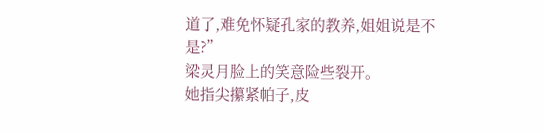道了,难免怀疑孔家的教养,姐姐说是不是?”
梁灵月脸上的笑意险些裂开。
她指尖攥紧帕子,皮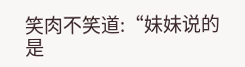笑肉不笑道:“妹妹说的是